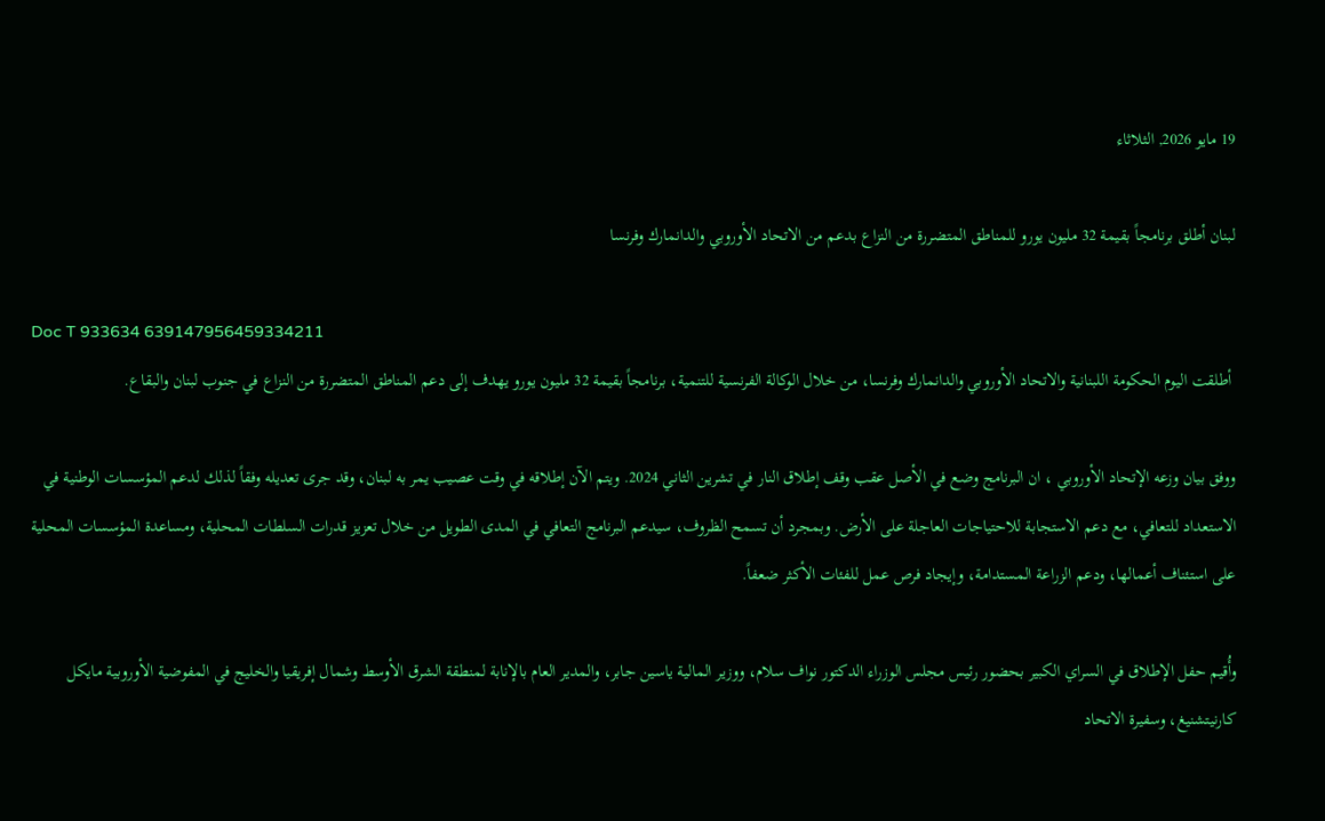19 مايو 2026, الثلاثاء

لبنان أطلق برنامجاً بقيمة 32 مليون يورو للمناطق المتضررة من النزاع بدعم من الاتحاد الأوروبي والدانمارك وفرنسا

Doc T 933634 639147956459334211
 أطلقت اليوم الحكومة اللبنانية والاتحاد الأوروبي والدانمارك وفرنسا، من خلال الوكالة الفرنسية للتنمية، برنامجاً بقيمة 32 مليون يورو يهدف إلى دعم المناطق المتضررة من النزاع في جنوب لبنان والبقاع.

ووفق بيان وزعه الإتحاد الأوروبي ، ان البرنامج وضع في الأصل عقب وقف إطلاق النار في تشرين الثاني 2024. ويتم الآن إطلاقه في وقت عصيب يمر به لبنان، وقد جرى تعديله وفقاً لذلك لدعم المؤسسات الوطنية في الاستعداد للتعافي، مع دعم الاستجابة للاحتياجات العاجلة على الأرض. وبمجرد أن تسمح الظروف، سيدعم البرنامج التعافي في المدى الطويل من خلال تعزيز قدرات السلطات المحلية، ومساعدة المؤسسات المحلية على استئناف أعمالها، ودعم الزراعة المستدامة، وإيجاد فرص عمل للفئات الأكثر ضعفاً.

وأُقيم حفل الإطلاق في السراي الكبير بحضور رئيس مجلس الوزراء الدكتور نواف سلام، ووزير المالية ياسين جابر، والمدير العام بالإنابة لمنطقة الشرق الأوسط وشمال إفريقيا والخليج في المفوضية الأوروبية مايكل كارنيتشنيغ، وسفيرة الاتحاد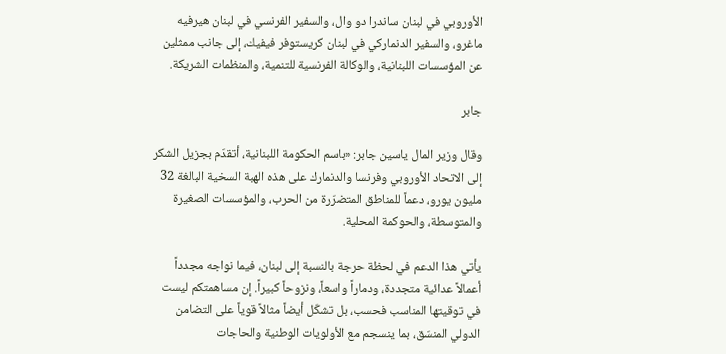الأوروبي في لبنان ساندرا دو وال، والسفير الفرنسي في لبنان هيرفيه ماغرو، والسفير الدنماركي في لبنان كريستوفر فيفيك، إلى جانب ممثلين عن المؤسسات اللبنانية، والوكالة الفرنسية للتنمية، والمنظمات الشريكة.

جابر

وقال وزير المال ياسين جابر: «باسم الحكومة اللبنانية، أتقدّم بجزيل الشكر إلى الاتحاد الأوروبي وفرنسا والدنمارك على هذه الهبة السخية البالغة 32 مليون يورو، دعماً للمناطق المتضرّرة من الحرب، والمؤسسات الصغيرة والمتوسطة، والحوكمة المحلية.

يأتي هذا الدعم في لحظة حرجة بالنسبة إلى لبنان، فيما نواجه مجدداً أعمالاً عدائية متجددة، ودماراً واسعاً، ونزوحاً كبيراً. إن مساهمتكم ليست في توقيتها المناسب فحسب، بل تشكّل أيضاً مثالاً قوياً على التضامن الدولي المنسّق، بما ينسجم مع الأولويات الوطنية والحاجات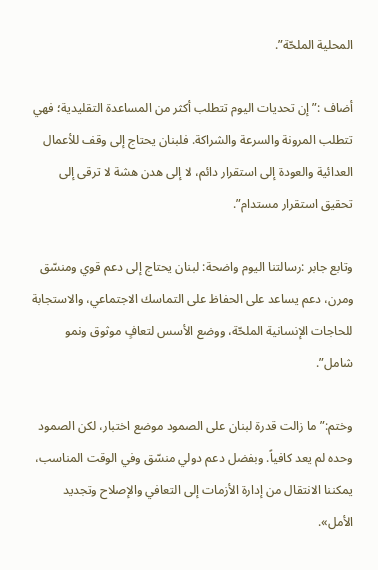المحلية الملحّة”.

أضاف :” إن تحديات اليوم تتطلب أكثر من المساعدة التقليدية؛ فهي تتطلب المرونة والسرعة والشراكة. فلبنان يحتاج إلى وقف للأعمال العدائية والعودة إلى استقرار دائم، لا إلى هدن هشة لا ترقى إلى تحقيق استقرار مستدام”.

وتابع جابر :رسالتنا اليوم واضحة: لبنان يحتاج إلى دعم قوي ومنسّق ومرن، دعم يساعد على الحفاظ على التماسك الاجتماعي، والاستجابة للحاجات الإنسانية الملحّة، ووضع الأسس لتعافٍ موثوق ونمو شامل”.

وختم:” ما زالت قدرة لبنان على الصمود موضع اختبار، لكن الصمود وحده لم يعد كافياً. وبفضل دعم دولي منسّق وفي الوقت المناسب، يمكننا الانتقال من إدارة الأزمات إلى التعافي والإصلاح وتجديد الأمل».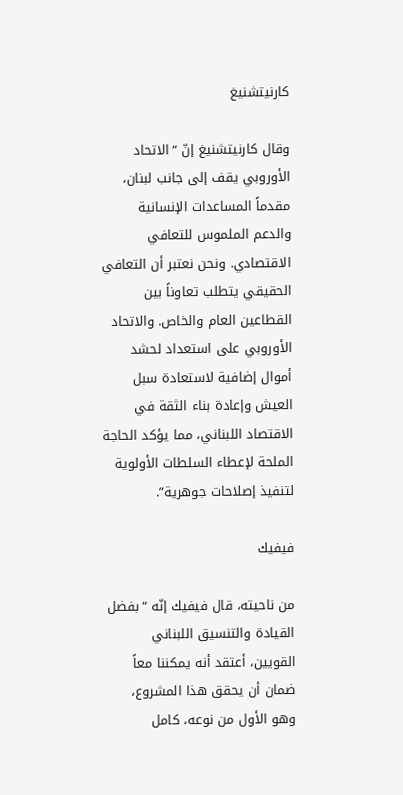كارنيتشنيغ

وقال كارنيتشنيغ إنّ “الاتحاد الأوروبي يقف إلى جانب لبنان، مقدماً المساعدات الإنسانية والدعم الملموس للتعافي الاقتصادي. ونحن نعتبر أن التعافي الحقيقي يتطلب تعاوناً بين القطاعين العام والخاص. والاتحاد الأوروبي على استعداد لحشد أموال إضافية لاستعادة سبل العيش وإعادة بناء الثقة في الاقتصاد اللبناني، مما يؤكد الحاجة الملحة لإعطاء السلطات الأولوية لتنفيذ إصلاحات جوهرية”.

فيفيك

من ناحيته، قال فيفيك إنّه “بفضل القيادة والتنسيق اللبناني القويين، أعتقد أنه يمكننا معاً ضمان أن يحقق هذا المشروع، وهو الأول من نوعه، كامل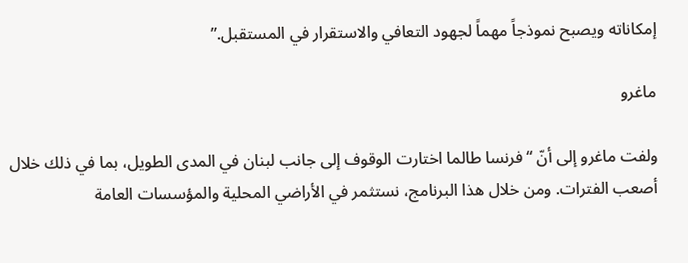إمكاناته ويصبح نموذجاً مهماً لجهود التعافي والاستقرار في المستقبل.”

ماغرو

ولفت ماغرو إلى أنّ “فرنسا طالما اختارت الوقوف إلى جانب لبنان في المدى الطويل، بما في ذلك خلال أصعب الفترات. ومن خلال هذا البرنامج، نستثمر في الأراضي المحلية والمؤسسات العامة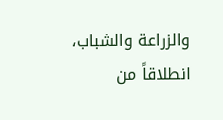والزراعة والشباب، انطلاقاً من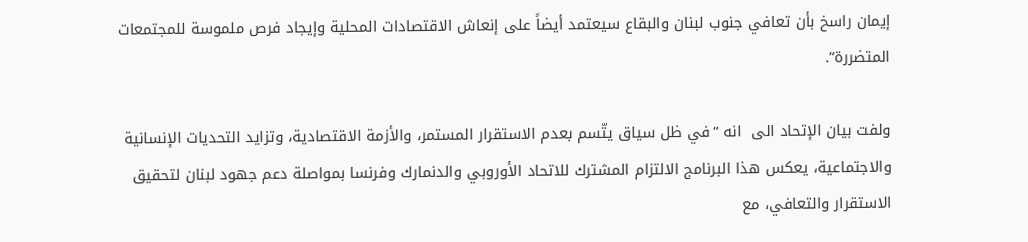إيمان راسخ بأن تعافي جنوب لبنان والبقاع سيعتمد أيضاً على إنعاش الاقتصادات المحلية وإيجاد فرص ملموسة للمجتمعات المتضررة”.

ولفت بيان الإتحاد الى  انه “في ظل سياق يتّسم بعدم الاستقرار المستمر، والأزمة الاقتصادية، وتزايد التحديات الإنسانية والاجتماعية، يعكس هذا البرنامج الالتزام المشترك للاتحاد الأوروبي والدنمارك وفرنسا بمواصلة دعم جهود لبنان لتحقيق الاستقرار والتعافي، مع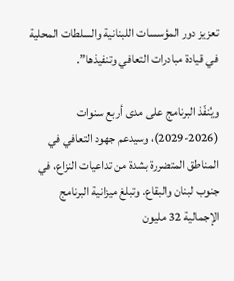تعزيز دور المؤسسات اللبنانية والسلطات المحلية في قيادة مبادرات التعافي وتنفيذها”.

ويُنفّذ البرنامج على مدى أربع سنوات (2026-2029)، وسيدعم جهود التعافي في المناطق المتضررة بشدة من تداعيات النزاع، في جنوب لبنان والبقاع. وتبلغ ميزانية البرنامج الإجمالية 32 مليون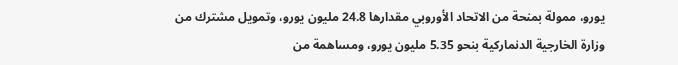يورو، ممولة بمنحة من الاتحاد الأوروبي مقدارها 24.8 مليون يورو، وتمويل مشترك من وزارة الخارجية الدنماركية بنحو 5.35 مليون يورو، ومساهمة من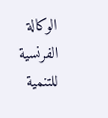الوكالة الفرنسية للتنمية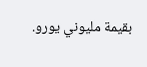بقيمة مليوني يورو.